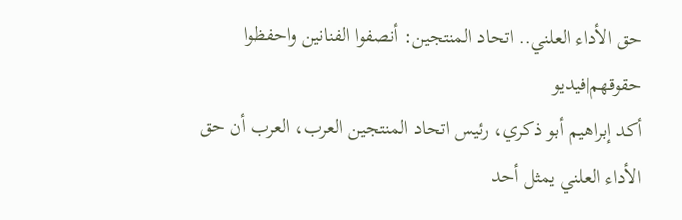حق الأداء العلني.. اتحاد المنتجين: أنصفوا الفنانين واحفظوا حقوقهم|فيديو
أكد إبراهيم أبو ذكري، رئيس اتحاد المنتجين العرب، العرب أن حق الأداء العلني يمثل أحد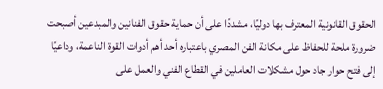الحقوق القانونية المعترف بها دوليًا، مشددًا على أن حماية حقوق الفنانين والمبدعين أصبحت ضرورة ملحة للحفاظ على مكانة الفن المصري باعتباره أحد أهم أدوات القوة الناعمة، وداعيًا إلى فتح حوار جاد حول مشكلات العاملين في القطاع الفني والعمل على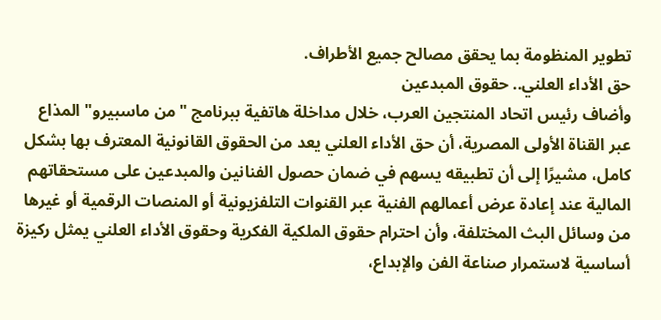تطوير المنظومة بما يحقق مصالح جميع الأطراف.
حق الأداء العلني.. حقوق المبدعين
وأضاف رئيس اتحاد المنتجين العرب، خلال مداخلة هاتفية ببرنامج "من ماسبيرو" المذاع عبر القناة الأولى المصرية، أن حق الأداء العلني يعد من الحقوق القانونية المعترف بها بشكل كامل، مشيرًا إلى أن تطبيقه يسهم في ضمان حصول الفنانين والمبدعين على مستحقاتهم المالية عند إعادة عرض أعمالهم الفنية عبر القنوات التلفزيونية أو المنصات الرقمية أو غيرها من وسائل البث المختلفة، وأن احترام حقوق الملكية الفكرية وحقوق الأداء العلني يمثل ركيزة أساسية لاستمرار صناعة الفن والإبداع،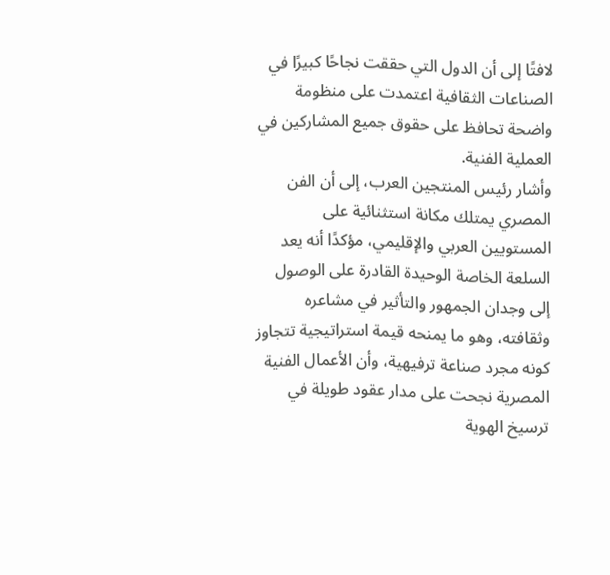لافتًا إلى أن الدول التي حققت نجاحًا كبيرًا في الصناعات الثقافية اعتمدت على منظومة واضحة تحافظ على حقوق جميع المشاركين في العملية الفنية.
وأشار رئيس المنتجين العرب، إلى أن الفن المصري يمتلك مكانة استثنائية على المستويين العربي والإقليمي، مؤكدًا أنه يعد السلعة الخاصة الوحيدة القادرة على الوصول إلى وجدان الجمهور والتأثير في مشاعره وثقافته، وهو ما يمنحه قيمة استراتيجية تتجاوز كونه مجرد صناعة ترفيهية، وأن الأعمال الفنية المصرية نجحت على مدار عقود طويلة في ترسيخ الهوية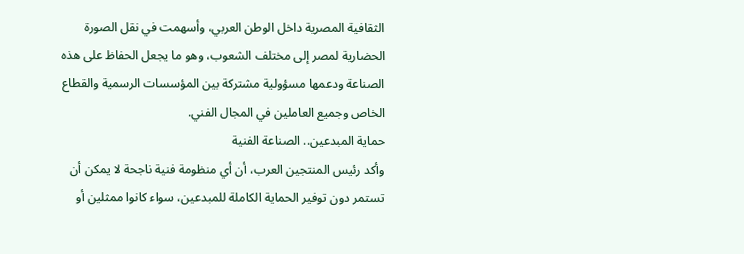الثقافية المصرية داخل الوطن العربي، وأسهمت في نقل الصورة الحضارية لمصر إلى مختلف الشعوب، وهو ما يجعل الحفاظ على هذه الصناعة ودعمها مسؤولية مشتركة بين المؤسسات الرسمية والقطاع الخاص وجميع العاملين في المجال الفني.
حماية المبدعين.. الصناعة الفنية
وأكد رئيس المنتجين العرب، أن أي منظومة فنية ناجحة لا يمكن أن تستمر دون توفير الحماية الكاملة للمبدعين، سواء كانوا ممثلين أو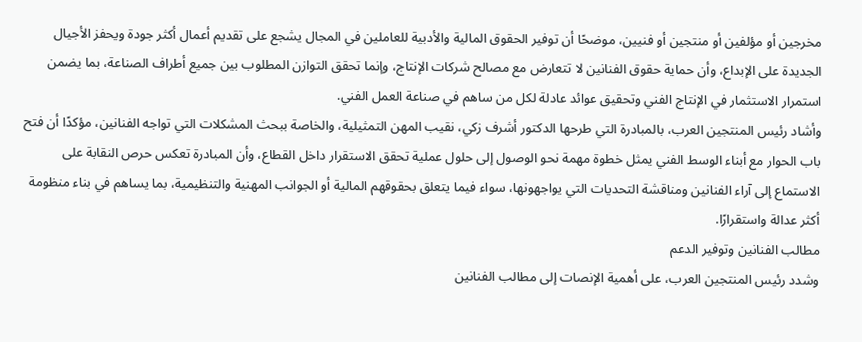مخرجين أو مؤلفين أو منتجين أو فنيين، موضحًا أن توفير الحقوق المالية والأدبية للعاملين في المجال يشجع على تقديم أعمال أكثر جودة ويحفز الأجيال الجديدة على الإبداع، وأن حماية حقوق الفنانين لا تتعارض مع مصالح شركات الإنتاج، وإنما تحقق التوازن المطلوب بين جميع أطراف الصناعة، بما يضمن استمرار الاستثمار في الإنتاج الفني وتحقيق عوائد عادلة لكل من ساهم في صناعة العمل الفني.
وأشاد رئيس المنتجين العرب، بالمبادرة التي طرحها الدكتور أشرف زكي، نقيب المهن التمثيلية، والخاصة ببحث المشكلات التي تواجه الفنانين، مؤكدًا أن فتح باب الحوار مع أبناء الوسط الفني يمثل خطوة مهمة نحو الوصول إلى حلول عملية تحقق الاستقرار داخل القطاع، وأن المبادرة تعكس حرص النقابة على الاستماع إلى آراء الفنانين ومناقشة التحديات التي يواجهونها، سواء فيما يتعلق بحقوقهم المالية أو الجوانب المهنية والتنظيمية، بما يساهم في بناء منظومة أكثر عدالة واستقرارًا.
مطالب الفنانين وتوفير الدعم
وشدد رئيس المنتجين العرب، على أهمية الإنصات إلى مطالب الفنانين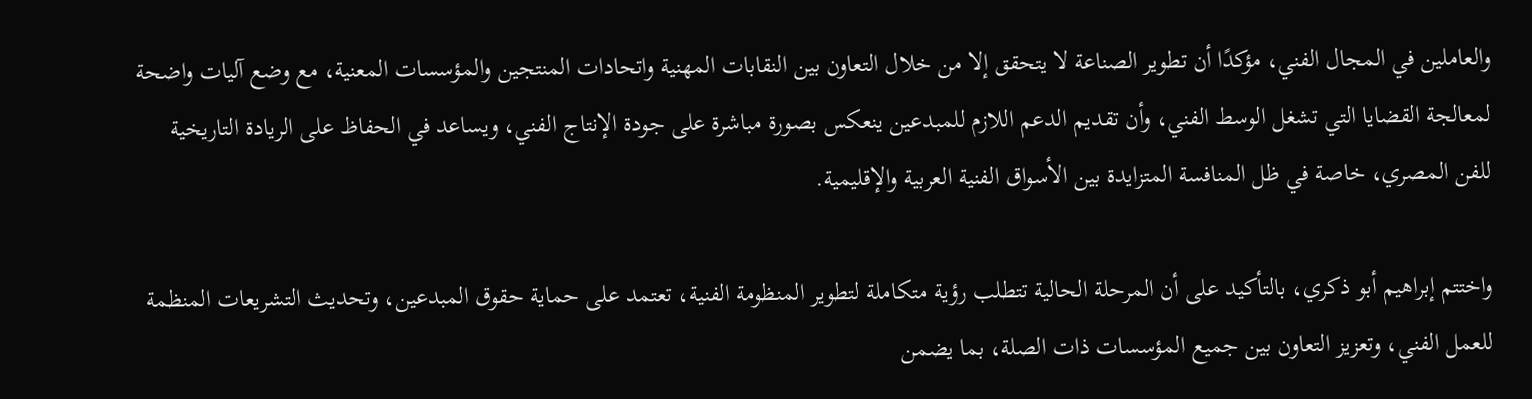والعاملين في المجال الفني، مؤكدًا أن تطوير الصناعة لا يتحقق إلا من خلال التعاون بين النقابات المهنية واتحادات المنتجين والمؤسسات المعنية، مع وضع آليات واضحة لمعالجة القضايا التي تشغل الوسط الفني، وأن تقديم الدعم اللازم للمبدعين ينعكس بصورة مباشرة على جودة الإنتاج الفني، ويساعد في الحفاظ على الريادة التاريخية للفن المصري، خاصة في ظل المنافسة المتزايدة بين الأسواق الفنية العربية والإقليمية.

واختتم إبراهيم أبو ذكري، بالتأكيد على أن المرحلة الحالية تتطلب رؤية متكاملة لتطوير المنظومة الفنية، تعتمد على حماية حقوق المبدعين، وتحديث التشريعات المنظمة للعمل الفني، وتعزيز التعاون بين جميع المؤسسات ذات الصلة، بما يضمن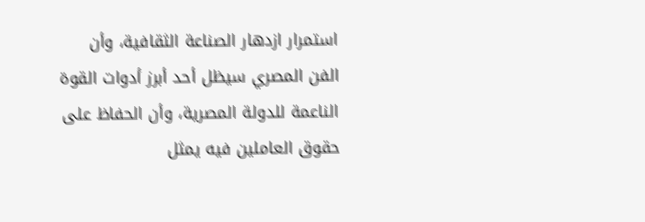استمرار ازدهار الصناعة الثقافية، وأن الفن المصري سيظل أحد أبرز أدوات القوة الناعمة للدولة المصرية، وأن الحفاظ على حقوق العاملين فيه يمثل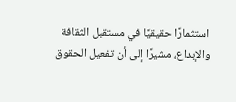استثمارًا حقيقيًا في مستقبل الثقافة والإبداع، مشيرًا إلى أن تفعيل الحقوق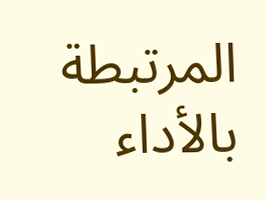المرتبطة بالأداء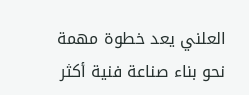العلني يعد خطوة مهمة نحو بناء صناعة فنية أكثر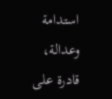استدامة وعدالة، قادرة على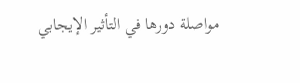مواصلة دورها في التأثير الإيجابي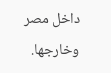داخل مصر وخارجها.